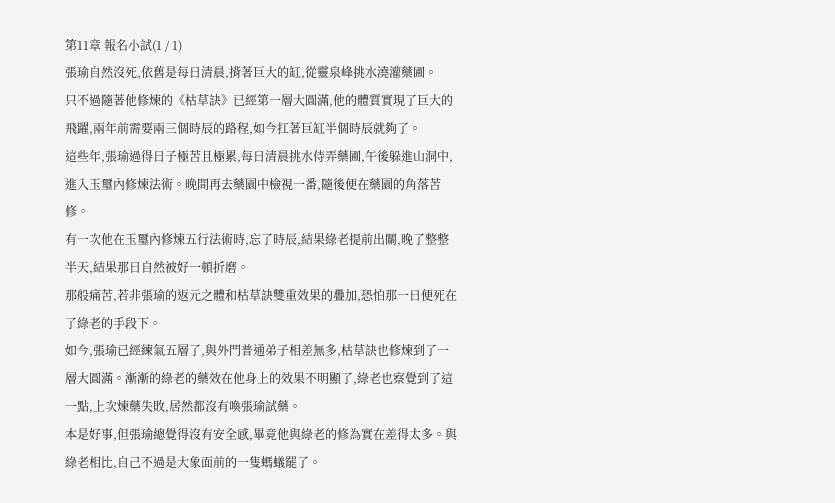第11章 報名小試(1 / 1)
張瑜自然沒死,依舊是每日清晨,揹著巨大的缸,從靈泉峰挑水澆灌藥圃。
只不過隨著他修煉的《枯草訣》已經第一層大圓滿,他的體質實現了巨大的飛躍,兩年前需要兩三個時辰的路程,如今扛著巨缸半個時辰就夠了。
這些年,張瑜過得日子極苦且極累,每日清晨挑水侍弄藥圃,午後躲進山洞中,進入玉璽內修煉法術。晚間再去藥園中檢視一番,隨後便在藥園的角落苦修。
有一次他在玉璽內修煉五行法術時,忘了時辰,結果綠老提前出關,晚了整整半天,結果那日自然被好一頓折磨。
那般痛苦,若非張瑜的返元之體和枯草訣雙重效果的疊加,恐怕那一日便死在了綠老的手段下。
如今,張瑜已經練氣五層了,與外門普通弟子相差無多,枯草訣也修煉到了一層大圓滿。漸漸的綠老的藥效在他身上的效果不明顯了,綠老也察覺到了這一點,上次煉藥失敗,居然都沒有喚張瑜試藥。
本是好事,但張瑜總覺得沒有安全感,畢竟他與綠老的修為實在差得太多。與綠老相比,自己不過是大象面前的一隻螞蟻罷了。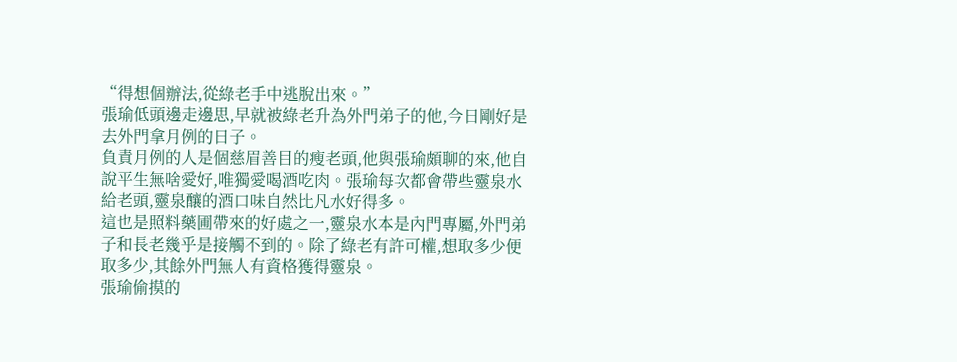“得想個辦法,從綠老手中逃脫出來。”
張瑜低頭邊走邊思,早就被綠老升為外門弟子的他,今日剛好是去外門拿月例的日子。
負責月例的人是個慈眉善目的瘦老頭,他與張瑜頗聊的來,他自說平生無啥愛好,唯獨愛喝酒吃肉。張瑜每次都會帶些靈泉水給老頭,靈泉釀的酒口味自然比凡水好得多。
這也是照料藥圃帶來的好處之一,靈泉水本是內門專屬,外門弟子和長老幾乎是接觸不到的。除了綠老有許可權,想取多少便取多少,其餘外門無人有資格獲得靈泉。
張瑜偷摸的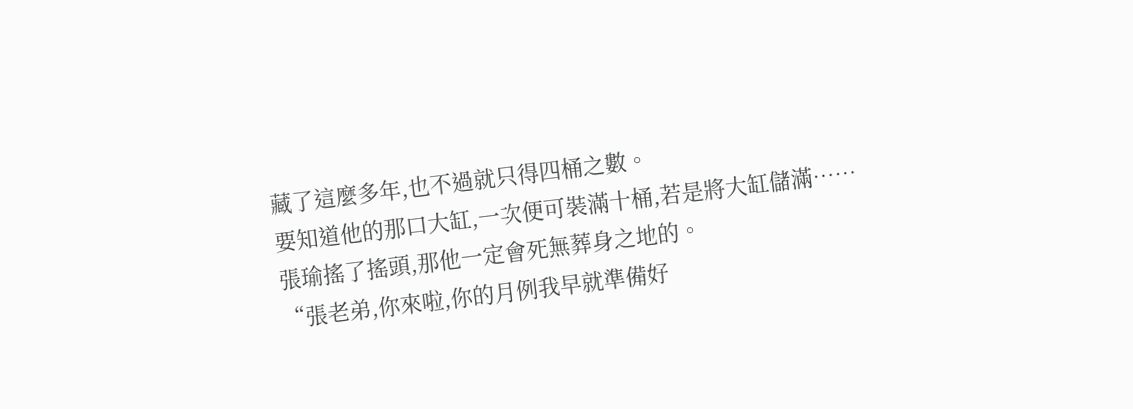藏了這麼多年,也不過就只得四桶之數。
要知道他的那口大缸,一次便可裝滿十桶,若是將大缸儲滿……
張瑜搖了搖頭,那他一定會死無葬身之地的。
“張老弟,你來啦,你的月例我早就準備好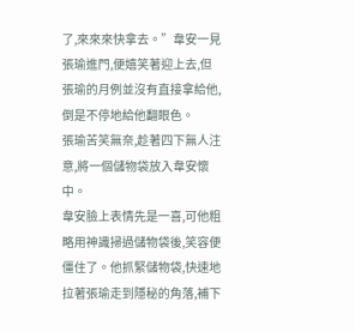了,來來來快拿去。”韋安一見張瑜進門,便嬉笑著迎上去,但張瑜的月例並沒有直接拿給他,倒是不停地給他翻眼色。
張瑜苦笑無奈,趁著四下無人注意,將一個儲物袋放入韋安懷中。
韋安臉上表情先是一喜,可他粗略用神識掃過儲物袋後,笑容便僵住了。他抓緊儲物袋,快速地拉著張瑜走到隱秘的角落,補下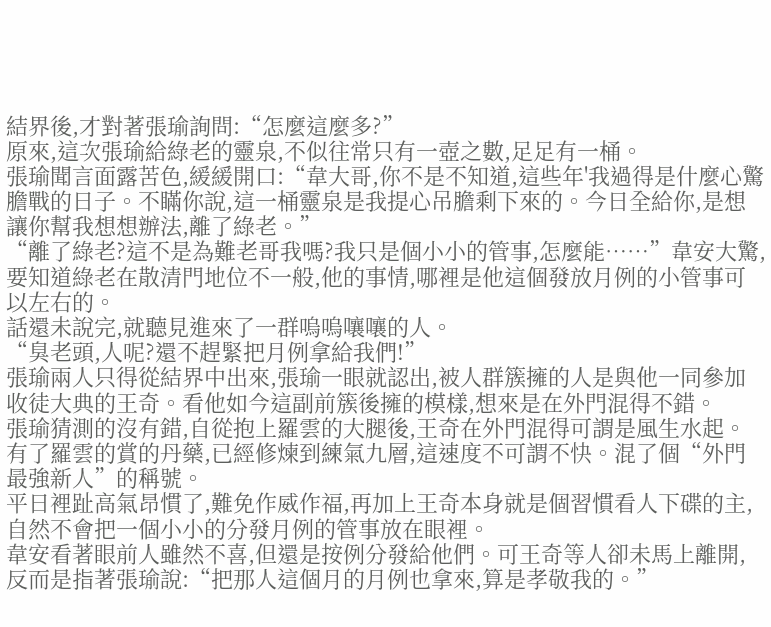結界後,才對著張瑜詢問:“怎麼這麼多?”
原來,這次張瑜給綠老的靈泉,不似往常只有一壺之數,足足有一桶。
張瑜聞言面露苦色,緩緩開口:“韋大哥,你不是不知道,這些年'我過得是什麼心驚膽戰的日子。不瞞你說,這一桶靈泉是我提心吊膽剩下來的。今日全給你,是想讓你幫我想想辦法,離了綠老。”
“離了綠老?這不是為難老哥我嗎?我只是個小小的管事,怎麼能……”韋安大驚,要知道綠老在散清門地位不一般,他的事情,哪裡是他這個發放月例的小管事可以左右的。
話還未說完,就聽見進來了一群嗚嗚嚷嚷的人。
“臭老頭,人呢?還不趕緊把月例拿給我們!”
張瑜兩人只得從結界中出來,張瑜一眼就認出,被人群簇擁的人是與他一同參加收徒大典的王奇。看他如今這副前簇後擁的模樣,想來是在外門混得不錯。
張瑜猜測的沒有錯,自從抱上羅雲的大腿後,王奇在外門混得可謂是風生水起。有了羅雲的賞的丹藥,已經修煉到練氣九層,這速度不可謂不快。混了個“外門最強新人”的稱號。
平日裡趾高氣昂慣了,難免作威作福,再加上王奇本身就是個習慣看人下碟的主,自然不會把一個小小的分發月例的管事放在眼裡。
韋安看著眼前人雖然不喜,但還是按例分發給他們。可王奇等人卻未馬上離開,反而是指著張瑜說:“把那人這個月的月例也拿來,算是孝敬我的。”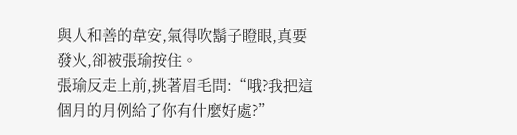與人和善的韋安,氣得吹鬍子瞪眼,真要發火,卻被張瑜按住。
張瑜反走上前,挑著眉毛問:“哦?我把這個月的月例給了你有什麼好處?”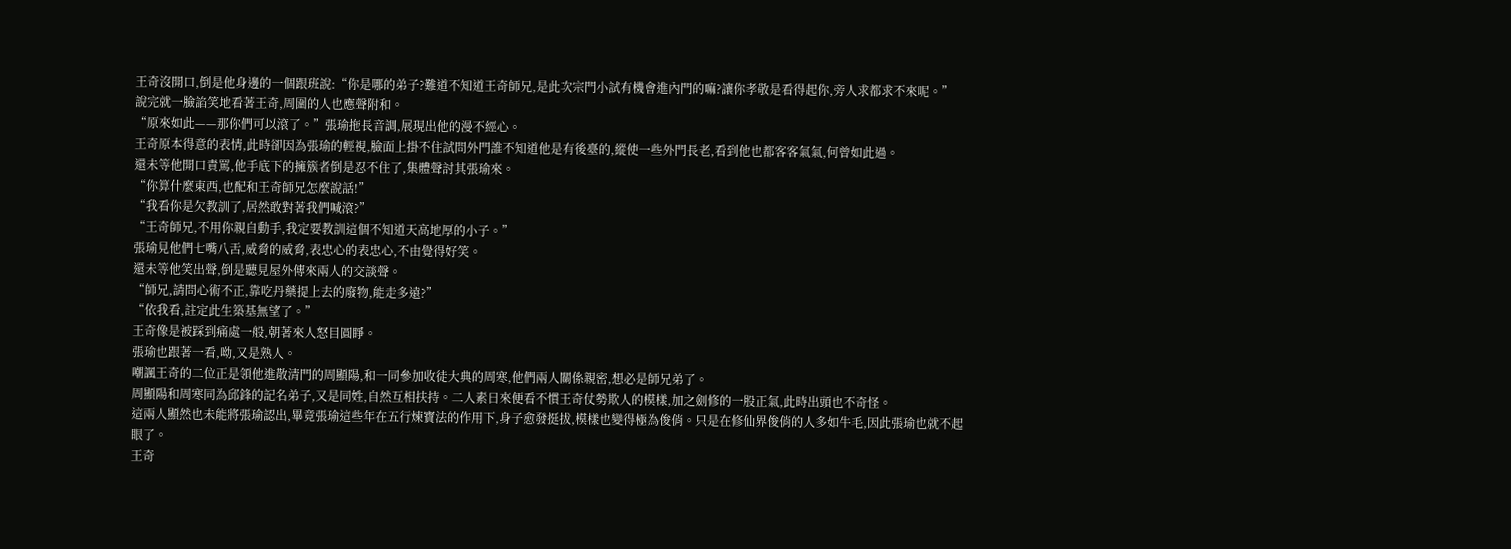王奇沒開口,倒是他身邊的一個跟班說:“你是哪的弟子?難道不知道王奇師兄,是此次宗門小試有機會進內門的嘛?讓你孝敬是看得起你,旁人求都求不來呢。”
說完就一臉諂笑地看著王奇,周圍的人也應聲附和。
“原來如此——那你們可以滾了。”張瑜拖長音調,展現出他的漫不經心。
王奇原本得意的表情,此時卻因為張瑜的輕視,臉面上掛不住試問外門誰不知道他是有後臺的,縱使一些外門長老,看到他也都客客氣氣,何曾如此過。
還未等他開口責罵,他手底下的擁簇者倒是忍不住了,集體聲討其張瑜來。
“你算什麼東西,也配和王奇師兄怎麼說話!”
“我看你是欠教訓了,居然敢對著我們喊滾?”
“王奇師兄,不用你親自動手,我定要教訓這個不知道天高地厚的小子。”
張瑜見他們七嘴八舌,威脅的威脅,表忠心的表忠心,不由覺得好笑。
還未等他笑出聲,倒是聽見屋外傳來兩人的交談聲。
“師兄,請問心術不正,靠吃丹藥提上去的廢物,能走多遠?”
“依我看,註定此生築基無望了。”
王奇像是被踩到痛處一般,朝著來人怒目圓睜。
張瑜也跟著一看,呦,又是熟人。
嘲諷王奇的二位正是領他進散清門的周顯陽,和一同參加收徒大典的周寒,他們兩人關係親密,想必是師兄弟了。
周顯陽和周寒同為邱鋒的記名弟子,又是同姓,自然互相扶持。二人素日來便看不慣王奇仗勢欺人的模樣,加之劍修的一股正氣,此時出頭也不奇怪。
這兩人顯然也未能將張瑜認出,畢竟張瑜這些年在五行煉寶法的作用下,身子愈發挺拔,模樣也變得極為俊俏。只是在修仙界俊俏的人多如牛毛,因此張瑜也就不起眼了。
王奇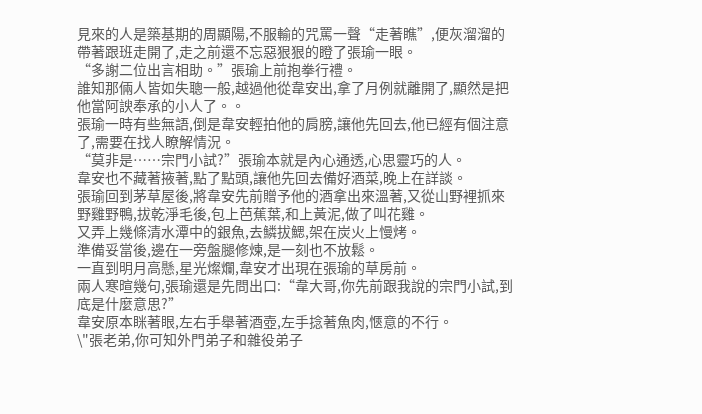見來的人是築基期的周顯陽,不服輸的咒罵一聲“走著瞧”,便灰溜溜的帶著跟班走開了,走之前還不忘惡狠狠的瞪了張瑜一眼。
“多謝二位出言相助。”張瑜上前抱拳行禮。
誰知那倆人皆如失聰一般,越過他從韋安出,拿了月例就離開了,顯然是把他當阿諛奉承的小人了。。
張瑜一時有些無語,倒是韋安輕拍他的肩膀,讓他先回去,他已經有個注意了,需要在找人瞭解情況。
“莫非是……宗門小試?”張瑜本就是內心通透,心思靈巧的人。
韋安也不藏著掖著,點了點頭,讓他先回去備好酒菜,晚上在詳談。
張瑜回到茅草屋後,將韋安先前贈予他的酒拿出來溫著,又從山野裡抓來野雞野鴨,拔乾淨毛後,包上芭蕉葉,和上黃泥,做了叫花雞。
又弄上幾條清水潭中的銀魚,去鱗拔鰓,架在炭火上慢烤。
準備妥當後,邊在一旁盤腿修煉,是一刻也不放鬆。
一直到明月高懸,星光燦爛,韋安才出現在張瑜的草房前。
兩人寒暄幾句,張瑜還是先問出口:“韋大哥,你先前跟我說的宗門小試,到底是什麼意思?”
韋安原本眯著眼,左右手舉著酒壺,左手捻著魚肉,愜意的不行。
\"張老弟,你可知外門弟子和雜役弟子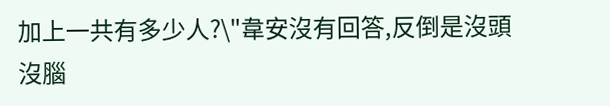加上一共有多少人?\"韋安沒有回答,反倒是沒頭沒腦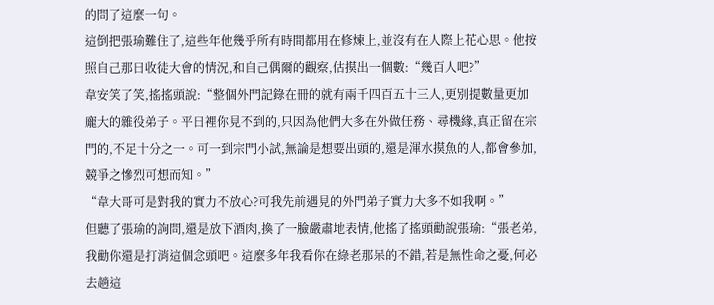的問了這麼一句。
這倒把張瑜難住了,這些年他幾乎所有時間都用在修煉上,並沒有在人際上花心思。他按照自己那日收徒大會的情況,和自己偶爾的觀察,估摸出一個數:“幾百人吧?”
韋安笑了笑,搖搖頭說:“整個外門記錄在冊的就有兩千四百五十三人,更別提數量更加龐大的雜役弟子。平日裡你見不到的,只因為他們大多在外做任務、尋機緣,真正留在宗門的,不足十分之一。可一到宗門小試,無論是想要出頭的,還是渾水摸魚的人,都會參加,競爭之慘烈可想而知。”
“韋大哥可是對我的實力不放心?可我先前遇見的外門弟子實力大多不如我啊。”
但聽了張瑜的詢問,還是放下酒肉,換了一臉嚴肅地表情,他搖了搖頭勸說張瑜:“張老弟,我勸你還是打消這個念頭吧。這麼多年我看你在綠老那呆的不錯,若是無性命之憂,何必去趟這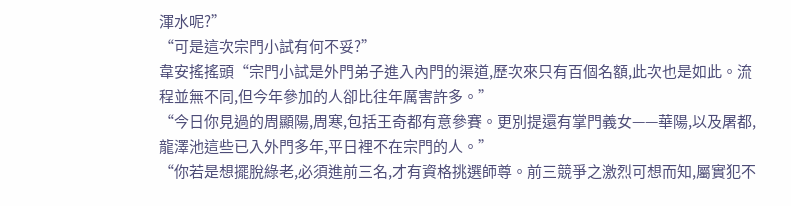渾水呢?”
“可是這次宗門小試有何不妥?”
韋安搖搖頭“宗門小試是外門弟子進入內門的渠道,歷次來只有百個名額,此次也是如此。流程並無不同,但今年參加的人卻比往年厲害許多。”
“今日你見過的周顯陽,周寒,包括王奇都有意參賽。更別提還有掌門義女——華陽,以及屠都,龍澤池這些已入外門多年,平日裡不在宗門的人。”
“你若是想擺脫綠老,必須進前三名,才有資格挑選師尊。前三競爭之激烈可想而知,屬實犯不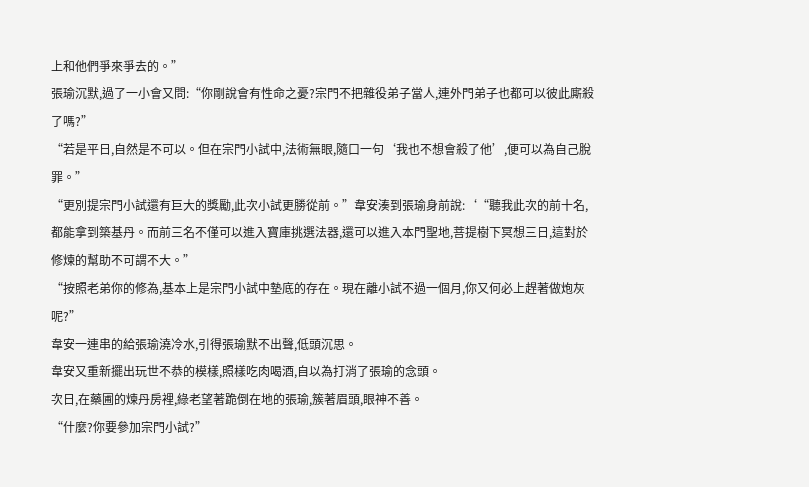上和他們爭來爭去的。”
張瑜沉默,過了一小會又問:“你剛說會有性命之憂?宗門不把雜役弟子當人,連外門弟子也都可以彼此廝殺了嗎?”
“若是平日,自然是不可以。但在宗門小試中,法術無眼,隨口一句‘我也不想會殺了他’,便可以為自己脫罪。”
“更別提宗門小試還有巨大的獎勵,此次小試更勝從前。”韋安湊到張瑜身前說:‘“聽我此次的前十名,都能拿到築基丹。而前三名不僅可以進入寶庫挑選法器,還可以進入本門聖地,菩提樹下冥想三日,這對於修煉的幫助不可謂不大。”
“按照老弟你的修為,基本上是宗門小試中墊底的存在。現在離小試不過一個月,你又何必上趕著做炮灰呢?”
韋安一連串的給張瑜澆冷水,引得張瑜默不出聲,低頭沉思。
韋安又重新擺出玩世不恭的模樣,照樣吃肉喝酒,自以為打消了張瑜的念頭。
次日,在藥圃的煉丹房裡,綠老望著跪倒在地的張瑜,簇著眉頭,眼神不善。
“什麼?你要參加宗門小試?”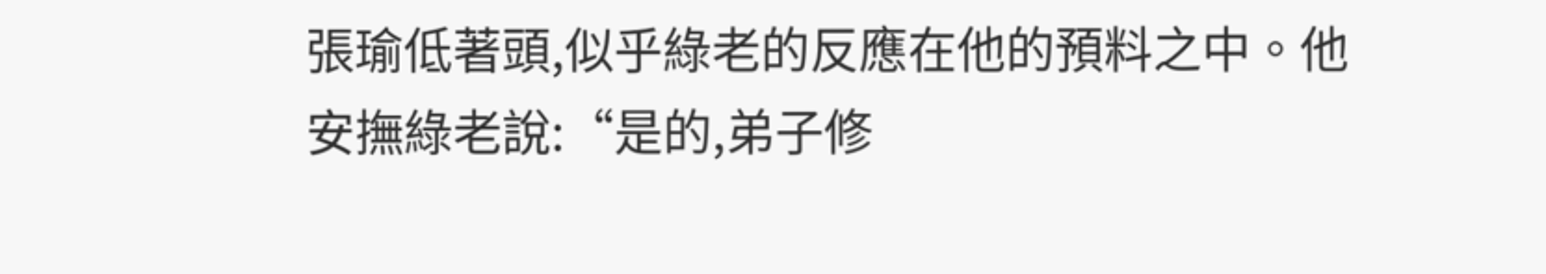張瑜低著頭,似乎綠老的反應在他的預料之中。他安撫綠老說:“是的,弟子修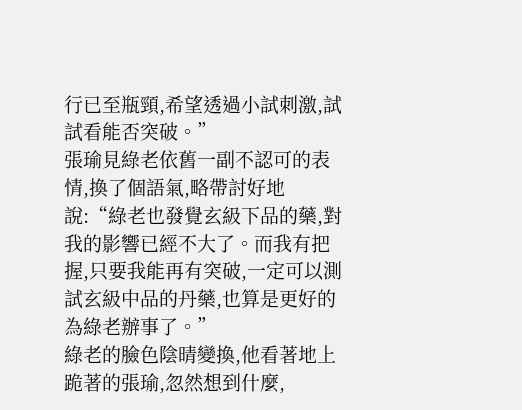行已至瓶頸,希望透過小試刺激,試試看能否突破。”
張瑜見綠老依舊一副不認可的表情,換了個語氣,略帶討好地說:“綠老也發覺玄級下品的藥,對我的影響已經不大了。而我有把握,只要我能再有突破,一定可以測試玄級中品的丹藥,也算是更好的為綠老辦事了。”
綠老的臉色陰晴變換,他看著地上跪著的張瑜,忽然想到什麼,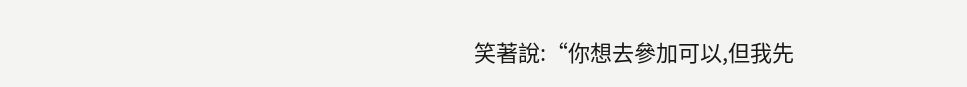笑著說:“你想去參加可以,但我先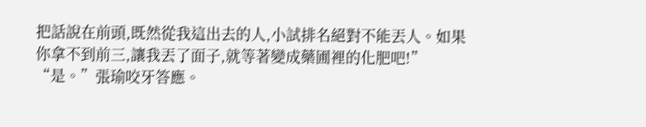把話說在前頭,既然從我這出去的人,小試排名絕對不能丟人。如果你拿不到前三,讓我丟了面子,就等著變成藥圃裡的化肥吧!”
“是。”張瑜咬牙答應。